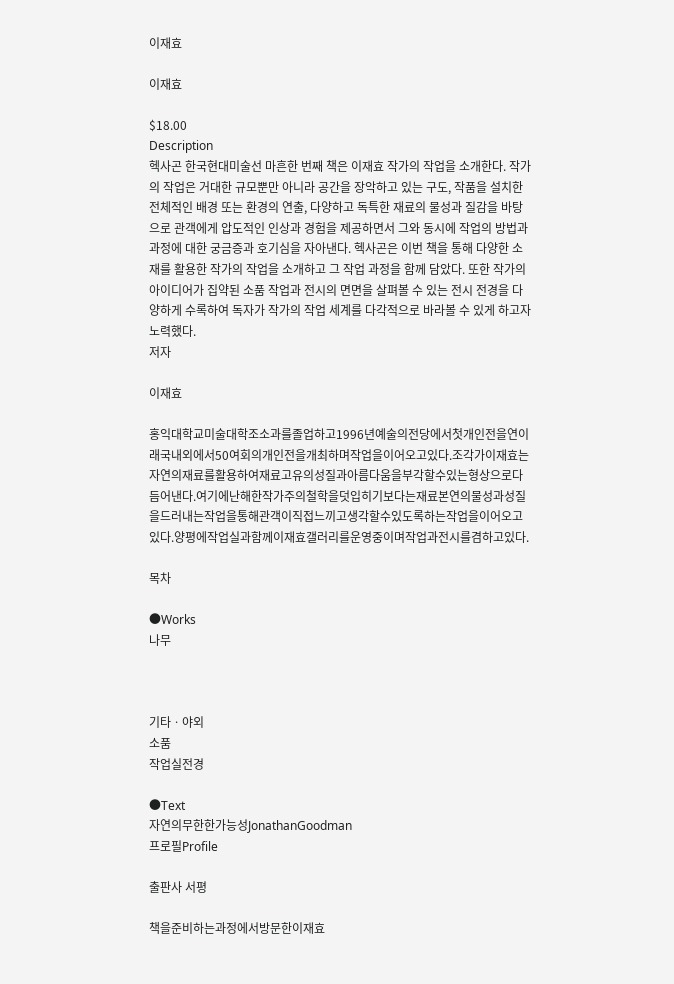이재효

이재효

$18.00
Description
헥사곤 한국현대미술선 마흔한 번째 책은 이재효 작가의 작업을 소개한다. 작가의 작업은 거대한 규모뿐만 아니라 공간을 장악하고 있는 구도, 작품을 설치한 전체적인 배경 또는 환경의 연출, 다양하고 독특한 재료의 물성과 질감을 바탕으로 관객에게 압도적인 인상과 경험을 제공하면서 그와 동시에 작업의 방법과 과정에 대한 궁금증과 호기심을 자아낸다. 헥사곤은 이번 책을 통해 다양한 소재를 활용한 작가의 작업을 소개하고 그 작업 과정을 함께 담았다. 또한 작가의 아이디어가 집약된 소품 작업과 전시의 면면을 살펴볼 수 있는 전시 전경을 다양하게 수록하여 독자가 작가의 작업 세계를 다각적으로 바라볼 수 있게 하고자 노력했다.
저자

이재효

홍익대학교미술대학조소과를졸업하고1996년예술의전당에서첫개인전을연이래국내외에서50여회의개인전을개최하며작업을이어오고있다.조각가이재효는자연의재료를활용하여재료고유의성질과아름다움을부각할수있는형상으로다듬어낸다.여기에난해한작가주의철학을덧입히기보다는재료본연의물성과성질을드러내는작업을통해관객이직접느끼고생각할수있도록하는작업을이어오고있다.양평에작업실과함께이재효갤러리를운영중이며작업과전시를겸하고있다.

목차

●Works
나무



기타ㆍ야외
소품
작업실전경

●Text
자연의무한한가능성JonathanGoodman
프로필Profile

출판사 서평

책을준비하는과정에서방문한이재효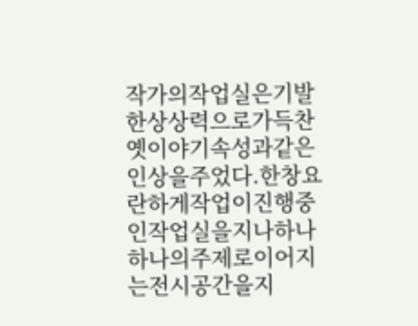작가의작업실은기발한상상력으로가득찬옛이야기속성과같은인상을주었다.한창요란하게작업이진행중인작업실을지나하나하나의주제로이어지는전시공간을지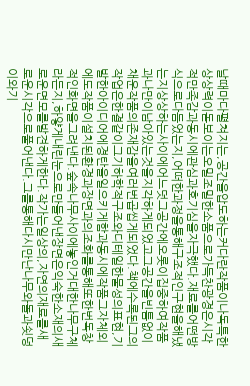날때마다펼쳐지는,공간을압도하는커다란작품이나독특한상상력이돋보이는오밀조밀한소품으로가득찬광경은시각적만족감과동시에관심과호기심을자극했다.재료를어떤방식으로다듬었는지,어떠한과정을통해구조적인구현을해냈는지상상하는사이에어느덧그공간에오롯이집중하여작품과나만이남아있는것을지각하게되었고그공간을빈틈없이채운작품의존재감을여러번곱씹게되었다.책에수록된그의작업은한결같이그기하학적구조와디테일한물성의표현,기발한아이디어에경탄을일으키게함과동시에작품그자체외에도작품이설치된환경과장면과의조화를통해또한번독창적인화면을그려낸다.숲속나무사이에놓인거대한나무구체라든지,하얗게내린눈으로만들어낸장면은익숙한소재의새로운면모를발견하게한다.작가는일상의,자연의재료를새로운시각으로풀어낸다.그를통해다시만난나무와돌과쇳덩이와기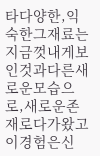타다양한,익숙한그재료는지금껏내게보인것과다른새로운모습으로,새로운존재로다가왔고이경험은신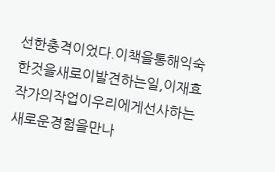선한충격이었다.이책을통해익숙한것을새로이발견하는일,이재효작가의작업이우리에게선사하는새로운경험을만나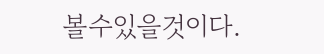볼수있을것이다.